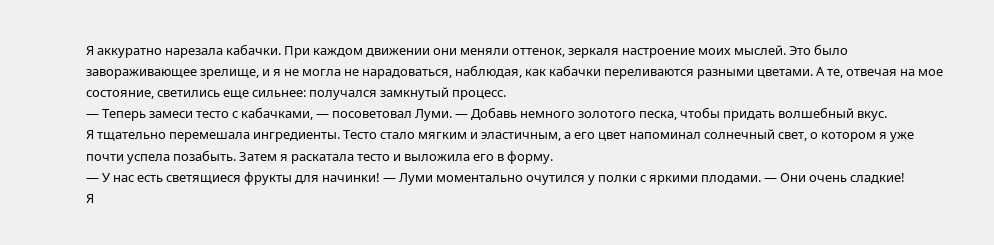Я аккуратно нарезала кабачки. При каждом движении они меняли оттенок, зеркаля настроение моих мыслей. Это было завораживающее зрелище, и я не могла не нарадоваться, наблюдая, как кабачки переливаются разными цветами. А те, отвечая на мое состояние, светились еще сильнее: получался замкнутый процесс.
— Теперь замеси тесто с кабачками, — посоветовал Луми. — Добавь немного золотого песка, чтобы придать волшебный вкус.
Я тщательно перемешала ингредиенты. Тесто стало мягким и эластичным, а его цвет напоминал солнечный свет, о котором я уже почти успела позабыть. Затем я раскатала тесто и выложила его в форму.
— У нас есть светящиеся фрукты для начинки! — Луми моментально очутился у полки с яркими плодами. — Они очень сладкие!
Я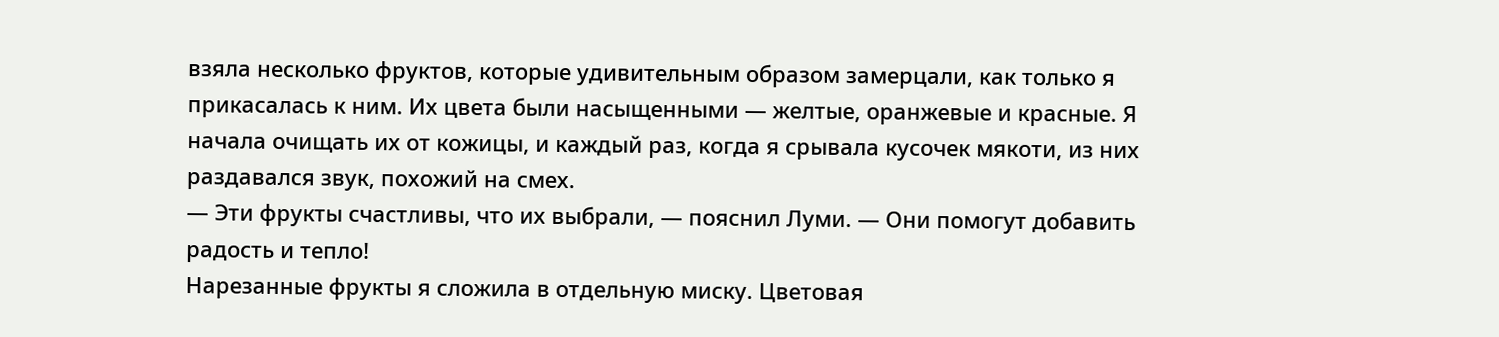взяла несколько фруктов, которые удивительным образом замерцали, как только я прикасалась к ним. Их цвета были насыщенными — желтые, оранжевые и красные. Я начала очищать их от кожицы, и каждый раз, когда я срывала кусочек мякоти, из них раздавался звук, похожий на смех.
— Эти фрукты счастливы, что их выбрали, — пояснил Луми. — Они помогут добавить радость и тепло!
Нарезанные фрукты я сложила в отдельную миску. Цветовая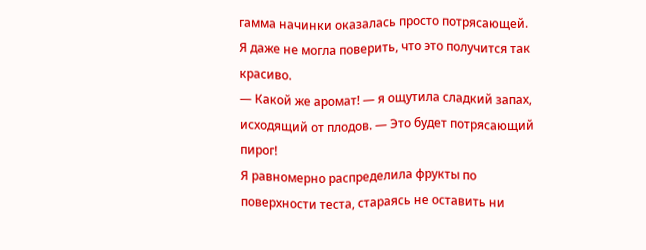гамма начинки оказалась просто потрясающей. Я даже не могла поверить, что это получится так красиво.
— Какой же аромат! — я ощутила сладкий запах, исходящий от плодов. — Это будет потрясающий пирог!
Я равномерно распределила фрукты по поверхности теста, стараясь не оставить ни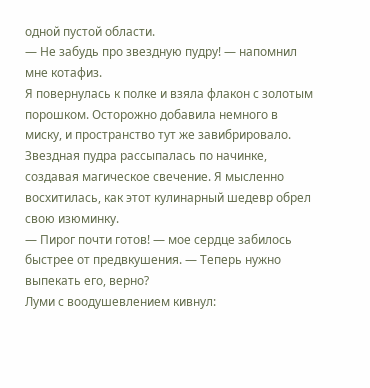одной пустой области.
— Не забудь про звездную пудру! — напомнил мне котафиз.
Я повернулась к полке и взяла флакон с золотым порошком. Осторожно добавила немного в миску, и пространство тут же завибрировало. Звездная пудра рассыпалась по начинке, создавая магическое свечение. Я мысленно восхитилась, как этот кулинарный шедевр обрел свою изюминку.
— Пирог почти готов! — мое сердце забилось быстрее от предвкушения. — Теперь нужно выпекать его, верно?
Луми с воодушевлением кивнул: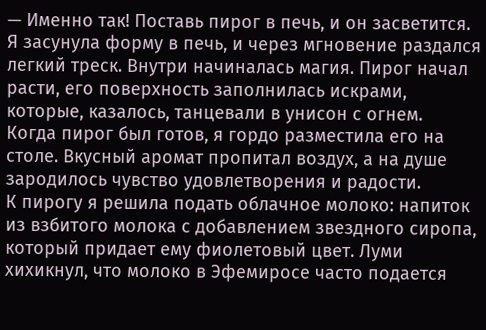— Именно так! Поставь пирог в печь, и он засветится.
Я засунула форму в печь, и через мгновение раздался легкий треск. Внутри начиналась магия. Пирог начал расти, его поверхность заполнилась искрами, которые, казалось, танцевали в унисон с огнем.
Когда пирог был готов, я гордо разместила его на столе. Вкусный аромат пропитал воздух, а на душе зародилось чувство удовлетворения и радости.
К пирогу я решила подать облачное молоко: напиток из взбитого молока с добавлением звездного сиропа, который придает ему фиолетовый цвет. Луми хихикнул, что молоко в Эфемиросе часто подается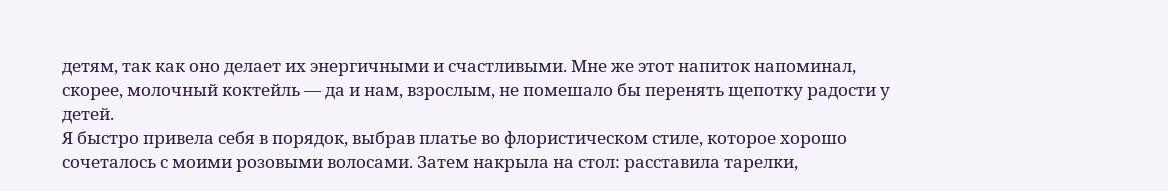детям, так как оно делает их энергичными и счастливыми. Мне же этот напиток напоминал, скорее, молочный коктейль — да и нам, взрослым, не помешало бы перенять щепотку радости у детей.
Я быстро привела себя в порядок, выбрав платье во флористическом стиле, которое хорошо сочеталось с моими розовыми волосами. Затем накрыла на стол: расставила тарелки,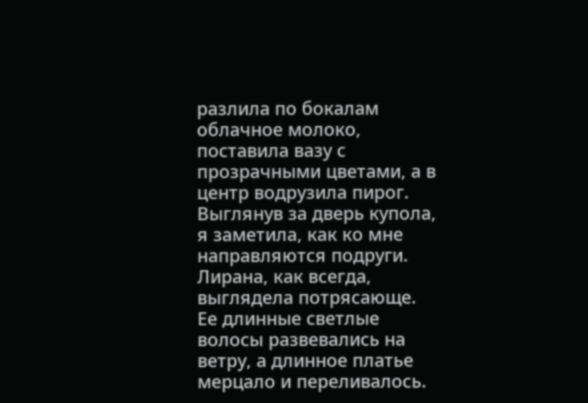разлила по бокалам облачное молоко, поставила вазу с прозрачными цветами, а в центр водрузила пирог.
Выглянув за дверь купола, я заметила, как ко мне направляются подруги. Лирана, как всегда, выглядела потрясающе. Ее длинные светлые волосы развевались на ветру, а длинное платье мерцало и переливалось.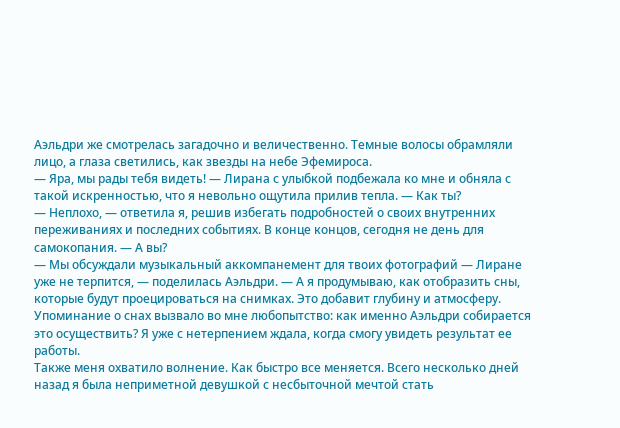Аэльдри же смотрелась загадочно и величественно. Темные волосы обрамляли лицо, а глаза светились, как звезды на небе Эфемироса.
— Яра, мы рады тебя видеть! — Лирана с улыбкой подбежала ко мне и обняла с такой искренностью, что я невольно ощутила прилив тепла. — Как ты?
— Неплохо, — ответила я, решив избегать подробностей о своих внутренних переживаниях и последних событиях. В конце концов, сегодня не день для самокопания. — А вы?
— Мы обсуждали музыкальный аккомпанемент для твоих фотографий — Лиране уже не терпится, — поделилась Аэльдри. — А я продумываю, как отобразить сны, которые будут проецироваться на снимках. Это добавит глубину и атмосферу.
Упоминание о снах вызвало во мне любопытство: как именно Аэльдри собирается это осуществить? Я уже с нетерпением ждала, когда смогу увидеть результат ее работы.
Также меня охватило волнение. Как быстро все меняется. Всего несколько дней назад я была неприметной девушкой с несбыточной мечтой стать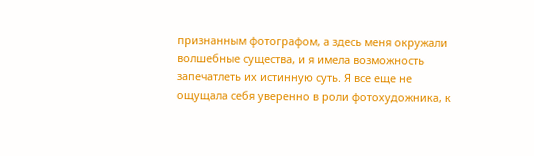признанным фотографом, а здесь меня окружали волшебные существа, и я имела возможность запечатлеть их истинную суть. Я все еще не ощущала себя уверенно в роли фотохудожника, к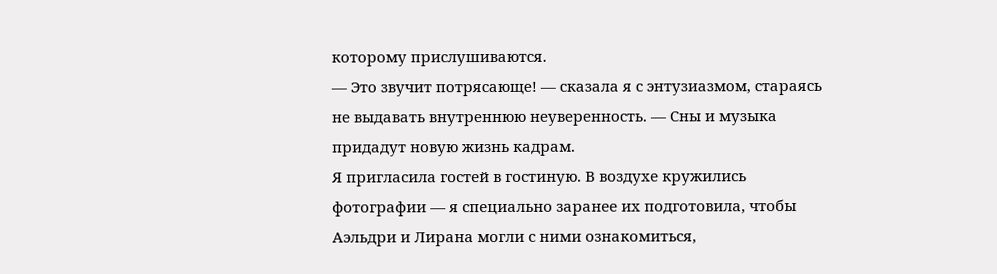которому прислушиваются.
— Это звучит потрясающе! — сказала я с энтузиазмом, стараясь не выдавать внутреннюю неуверенность. — Сны и музыка придадут новую жизнь кадрам.
Я пригласила гостей в гостиную. В воздухе кружились фотографии — я специально заранее их подготовила, чтобы Аэльдри и Лирана могли с ними ознакомиться,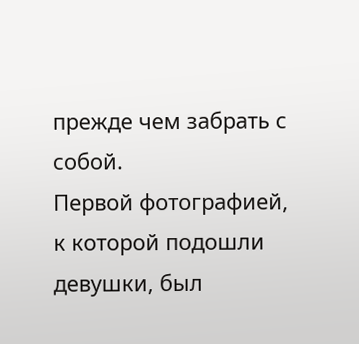прежде чем забрать с собой.
Первой фотографией, к которой подошли девушки, был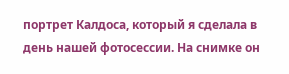портрет Калдоса, который я сделала в день нашей фотосессии. На снимке он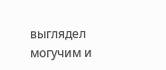выглядел могучим и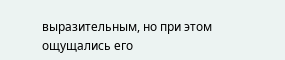выразительным, но при этом ощущались его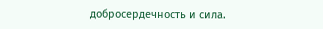добросердечность и сила.